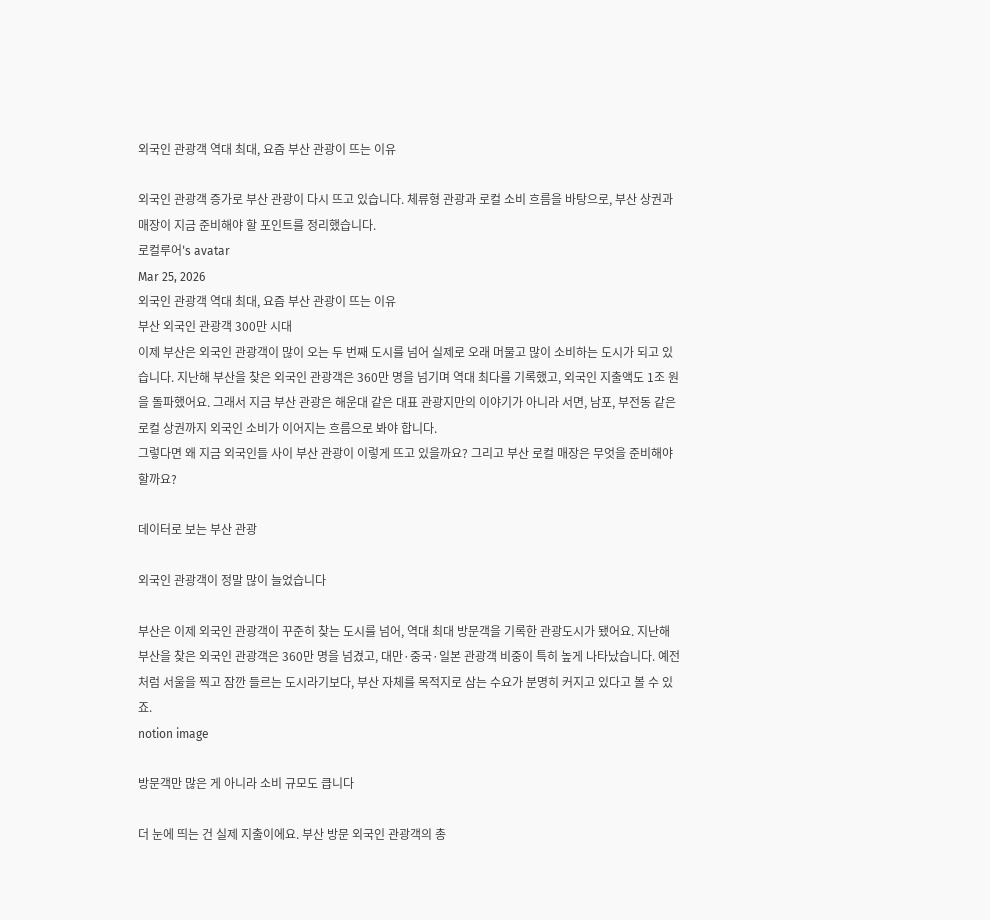외국인 관광객 역대 최대, 요즘 부산 관광이 뜨는 이유

외국인 관광객 증가로 부산 관광이 다시 뜨고 있습니다. 체류형 관광과 로컬 소비 흐름을 바탕으로, 부산 상권과 매장이 지금 준비해야 할 포인트를 정리했습니다.
로컬루어's avatar
Mar 25, 2026
외국인 관광객 역대 최대, 요즘 부산 관광이 뜨는 이유
부산 외국인 관광객 300만 시대
이제 부산은 외국인 관광객이 많이 오는 두 번째 도시를 넘어 실제로 오래 머물고 많이 소비하는 도시가 되고 있습니다. 지난해 부산을 찾은 외국인 관광객은 360만 명을 넘기며 역대 최다를 기록했고, 외국인 지출액도 1조 원을 돌파했어요. 그래서 지금 부산 관광은 해운대 같은 대표 관광지만의 이야기가 아니라 서면, 남포, 부전동 같은 로컬 상권까지 외국인 소비가 이어지는 흐름으로 봐야 합니다.
그렇다면 왜 지금 외국인들 사이 부산 관광이 이렇게 뜨고 있을까요? 그리고 부산 로컬 매장은 무엇을 준비해야 할까요?

데이터로 보는 부산 관광

외국인 관광객이 정말 많이 늘었습니다

부산은 이제 외국인 관광객이 꾸준히 찾는 도시를 넘어, 역대 최대 방문객을 기록한 관광도시가 됐어요. 지난해 부산을 찾은 외국인 관광객은 360만 명을 넘겼고, 대만·중국·일본 관광객 비중이 특히 높게 나타났습니다. 예전처럼 서울을 찍고 잠깐 들르는 도시라기보다, 부산 자체를 목적지로 삼는 수요가 분명히 커지고 있다고 볼 수 있죠.
notion image

방문객만 많은 게 아니라 소비 규모도 큽니다

더 눈에 띄는 건 실제 지출이에요. 부산 방문 외국인 관광객의 총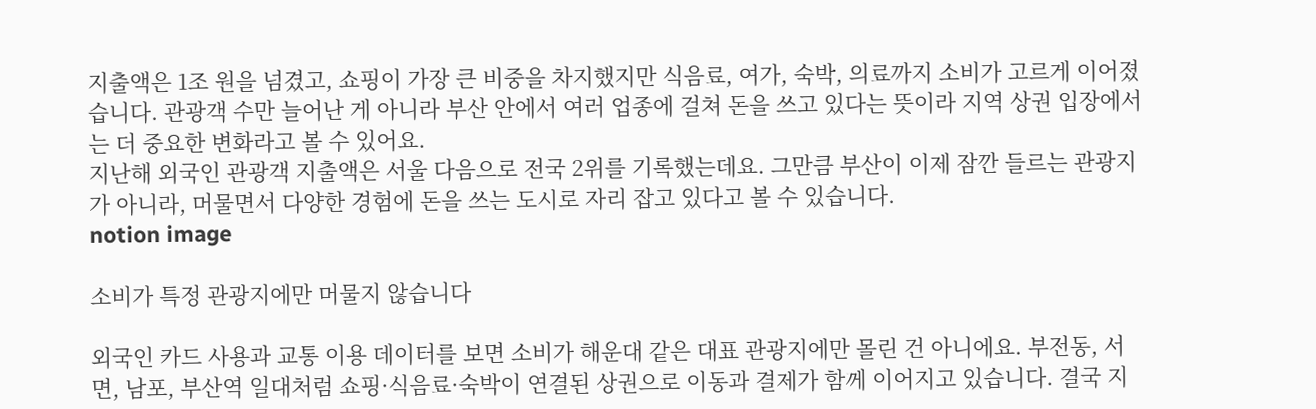지출액은 1조 원을 넘겼고, 쇼핑이 가장 큰 비중을 차지했지만 식음료, 여가, 숙박, 의료까지 소비가 고르게 이어졌습니다. 관광객 수만 늘어난 게 아니라 부산 안에서 여러 업종에 걸쳐 돈을 쓰고 있다는 뜻이라 지역 상권 입장에서는 더 중요한 변화라고 볼 수 있어요.
지난해 외국인 관광객 지출액은 서울 다음으로 전국 2위를 기록했는데요. 그만큼 부산이 이제 잠깐 들르는 관광지가 아니라, 머물면서 다양한 경험에 돈을 쓰는 도시로 자리 잡고 있다고 볼 수 있습니다.
notion image

소비가 특정 관광지에만 머물지 않습니다

외국인 카드 사용과 교통 이용 데이터를 보면 소비가 해운대 같은 대표 관광지에만 몰린 건 아니에요. 부전동, 서면, 남포, 부산역 일대처럼 쇼핑·식음료·숙박이 연결된 상권으로 이동과 결제가 함께 이어지고 있습니다. 결국 지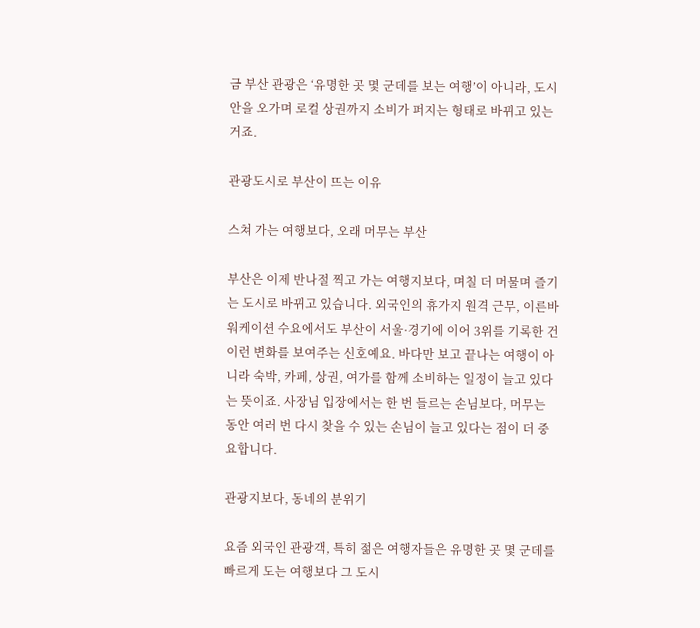금 부산 관광은 ‘유명한 곳 몇 군데를 보는 여행’이 아니라, 도시 안을 오가며 로컬 상권까지 소비가 퍼지는 형태로 바뀌고 있는 거죠.

관광도시로 부산이 뜨는 이유

스쳐 가는 여행보다, 오래 머무는 부산

부산은 이제 반나절 찍고 가는 여행지보다, 며칠 더 머물며 즐기는 도시로 바뀌고 있습니다. 외국인의 휴가지 원격 근무, 이른바 워케이션 수요에서도 부산이 서울·경기에 이어 3위를 기록한 건 이런 변화를 보여주는 신호예요. 바다만 보고 끝나는 여행이 아니라 숙박, 카페, 상권, 여가를 함께 소비하는 일정이 늘고 있다는 뜻이죠. 사장님 입장에서는 한 번 들르는 손님보다, 머무는 동안 여러 번 다시 찾을 수 있는 손님이 늘고 있다는 점이 더 중요합니다.

관광지보다, 동네의 분위기

요즘 외국인 관광객, 특히 젊은 여행자들은 유명한 곳 몇 군데를 빠르게 도는 여행보다 그 도시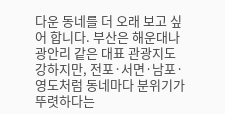다운 동네를 더 오래 보고 싶어 합니다. 부산은 해운대나 광안리 같은 대표 관광지도 강하지만, 전포·서면·남포·영도처럼 동네마다 분위기가 뚜렷하다는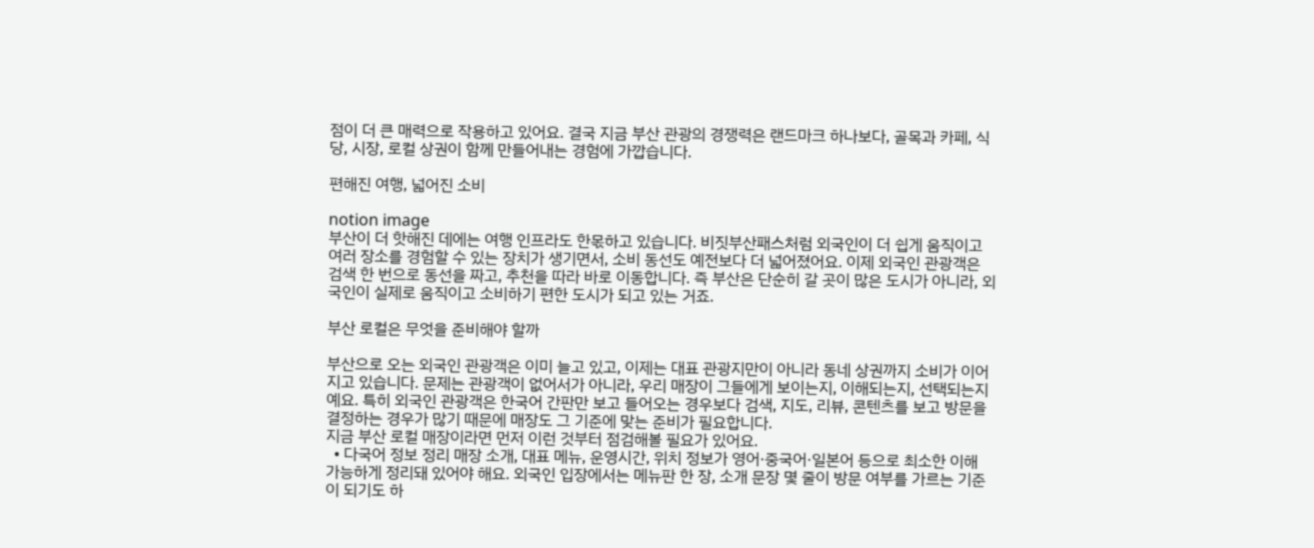점이 더 큰 매력으로 작용하고 있어요. 결국 지금 부산 관광의 경쟁력은 랜드마크 하나보다, 골목과 카페, 식당, 시장, 로컬 상권이 함께 만들어내는 경험에 가깝습니다.

편해진 여행, 넓어진 소비

notion image
부산이 더 핫해진 데에는 여행 인프라도 한몫하고 있습니다. 비짓부산패스처럼 외국인이 더 쉽게 움직이고 여러 장소를 경험할 수 있는 장치가 생기면서, 소비 동선도 예전보다 더 넓어졌어요. 이제 외국인 관광객은 검색 한 번으로 동선을 짜고, 추천을 따라 바로 이동합니다. 즉 부산은 단순히 갈 곳이 많은 도시가 아니라, 외국인이 실제로 움직이고 소비하기 편한 도시가 되고 있는 거죠.

부산 로컬은 무엇을 준비해야 할까

부산으로 오는 외국인 관광객은 이미 늘고 있고, 이제는 대표 관광지만이 아니라 동네 상권까지 소비가 이어지고 있습니다. 문제는 관광객이 없어서가 아니라, 우리 매장이 그들에게 보이는지, 이해되는지, 선택되는지예요. 특히 외국인 관광객은 한국어 간판만 보고 들어오는 경우보다 검색, 지도, 리뷰, 콘텐츠를 보고 방문을 결정하는 경우가 많기 때문에 매장도 그 기준에 맞는 준비가 필요합니다.
지금 부산 로컬 매장이라면 먼저 이런 것부터 점검해볼 필요가 있어요.
  • 다국어 정보 정리 매장 소개, 대표 메뉴, 운영시간, 위치 정보가 영어·중국어·일본어 등으로 최소한 이해 가능하게 정리돼 있어야 해요. 외국인 입장에서는 메뉴판 한 장, 소개 문장 몇 줄이 방문 여부를 가르는 기준이 되기도 하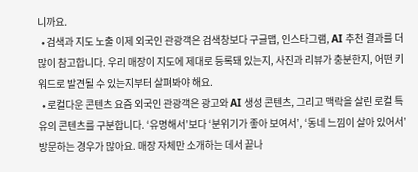니까요.
  • 검색과 지도 노출 이제 외국인 관광객은 검색창보다 구글맵, 인스타그램, AI 추천 결과를 더 많이 참고합니다. 우리 매장이 지도에 제대로 등록돼 있는지, 사진과 리뷰가 충분한지, 어떤 키워드로 발견될 수 있는지부터 살펴봐야 해요.
  • 로컬다운 콘텐츠 요즘 외국인 관광객은 광고와 AI 생성 콘텐츠, 그리고 맥락을 살린 로컬 특유의 콘텐츠를 구분합니다. ‘유명해서’보다 ‘분위기가 좋아 보여서’, ‘동네 느낌이 살아 있어서’ 방문하는 경우가 많아요. 매장 자체만 소개하는 데서 끝나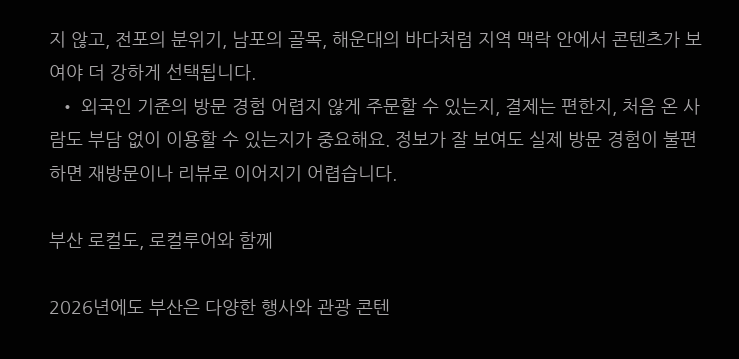지 않고, 전포의 분위기, 남포의 골목, 해운대의 바다처럼 지역 맥락 안에서 콘텐츠가 보여야 더 강하게 선택됩니다.
  • 외국인 기준의 방문 경험 어렵지 않게 주문할 수 있는지, 결제는 편한지, 처음 온 사람도 부담 없이 이용할 수 있는지가 중요해요. 정보가 잘 보여도 실제 방문 경험이 불편하면 재방문이나 리뷰로 이어지기 어렵습니다.

부산 로컬도, 로컬루어와 함께

2026년에도 부산은 다양한 행사와 관광 콘텐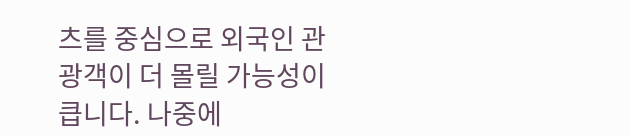츠를 중심으로 외국인 관광객이 더 몰릴 가능성이 큽니다. 나중에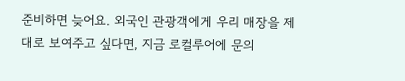준비하면 늦어요. 외국인 관광객에게 우리 매장을 제대로 보여주고 싶다면, 지금 로컬루어에 문의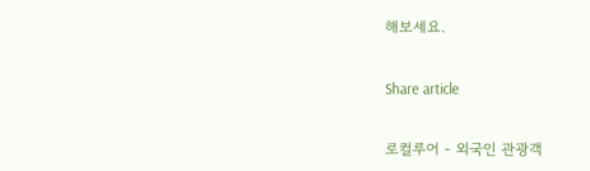해보세요.

Share article

로컬루어 - 외국인 관광객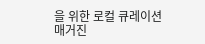을 위한 로컬 큐레이션 매거진